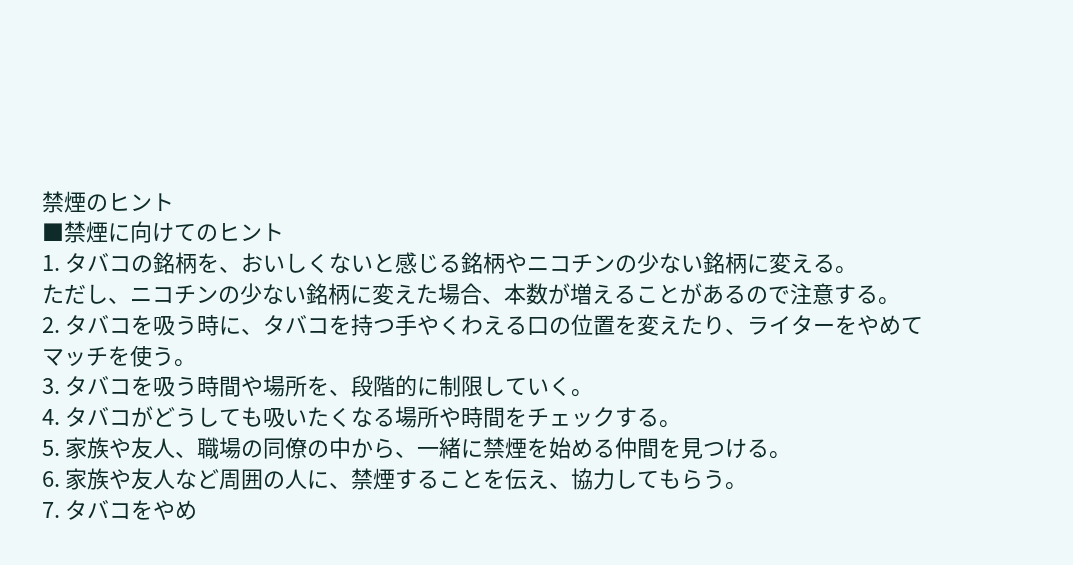禁煙のヒント
■禁煙に向けてのヒント
1. タバコの銘柄を、おいしくないと感じる銘柄やニコチンの少ない銘柄に変える。
ただし、ニコチンの少ない銘柄に変えた場合、本数が増えることがあるので注意する。
2. タバコを吸う時に、タバコを持つ手やくわえる口の位置を変えたり、ライターをやめてマッチを使う。
3. タバコを吸う時間や場所を、段階的に制限していく。
4. タバコがどうしても吸いたくなる場所や時間をチェックする。
5. 家族や友人、職場の同僚の中から、一緒に禁煙を始める仲間を見つける。
6. 家族や友人など周囲の人に、禁煙することを伝え、協力してもらう。
7. タバコをやめ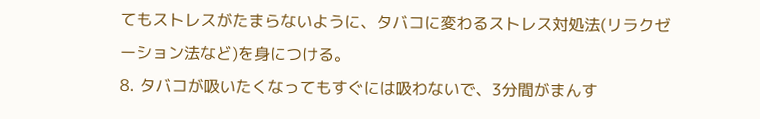てもストレスがたまらないように、タバコに変わるストレス対処法(リラクゼーション法など)を身につける。
8. タバコが吸いたくなってもすぐには吸わないで、3分間がまんす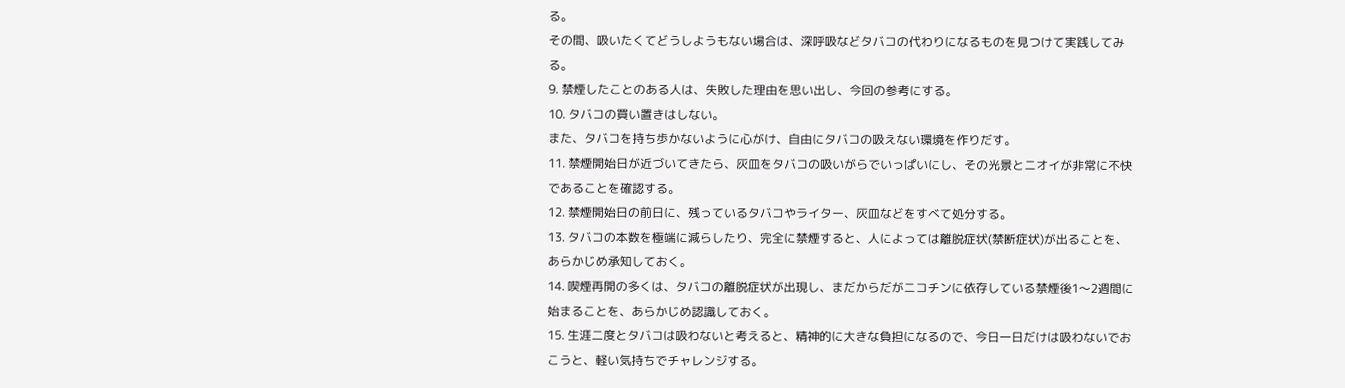る。
その間、吸いたくてどうしようもない場合は、深呼吸などタバコの代わりになるものを見つけて実践してみる。
9. 禁煙したことのある人は、失敗した理由を思い出し、今回の参考にする。
10. タバコの買い置きはしない。
また、タバコを持ち歩かないように心がけ、自由にタバコの吸えない環境を作りだす。
11. 禁煙開始日が近づいてきたら、灰皿をタバコの吸いがらでいっぱいにし、その光景とニオイが非常に不快であることを確認する。
12. 禁煙開始日の前日に、残っているタバコやライター、灰皿などをすべて処分する。
13. タバコの本数を極端に減らしたり、完全に禁煙すると、人によっては離脱症状(禁断症状)が出ることを、あらかじめ承知しておく。
14. 喫煙再開の多くは、タバコの離脱症状が出現し、まだからだがニコチンに依存している禁煙後1〜2週間に始まることを、あらかじめ認識しておく。
15. 生涯二度とタバコは吸わないと考えると、精神的に大きな負担になるので、今日一日だけは吸わないでおこうと、軽い気持ちでチャレンジする。